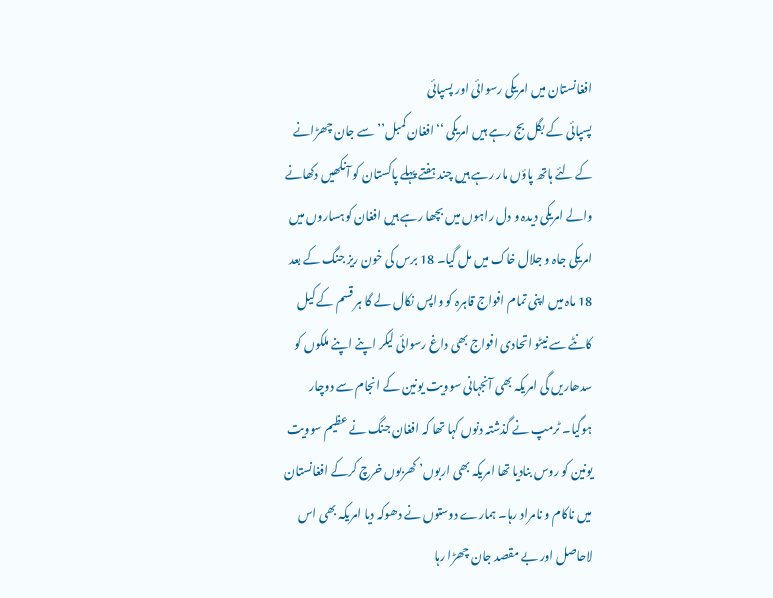افغانستان میں امریکی رسوائی اور پسپائی
پسپائی کے بگل بج رہے ہیں امریکی ‘‘افغان کمبل’’ سے جان چھڑانے کے لئے ہاتھ پاؤں مار رہے ہیں چند ہفتے پہلے پاکستان کو آنکھیں دکھانے والے امریکی دیدہ و دل راہوں میں بچھا رہے ہیں افغان کوہساروں میں امریکی جاہ و جلال خاک میں مل گیا۔ 18 برس کی خون ریز جنگ کے بعد 18 ماہ میں اپنی تمام افواج قاہرہ کو واپس نکال لے گا ہر قسم کے کیل کانٹے سے نیٹو اتحادی افواج بھی داغ رسوائی لیکر اپنے اپنے ملکوں کو سدھاریں گی امریکہ بھی آنجہانی سوویت یونین کے انجام سے دوچار ہوگیا۔ ٹرمپ نے گذشتہ دنوں کہا تھا کہ افغان جنگ نے عظیم سوویت یونین کو روس بنادیا تھا امریکہ بھی اربوں’ کھربوں خرچ کرکے افغانستان میں ناکام و نامراد رہا۔ ہمارے دوستوں نے دھوکہ دیا امریکہ بھی اس لاحاصل اور بے مقصد جان چھڑا رہا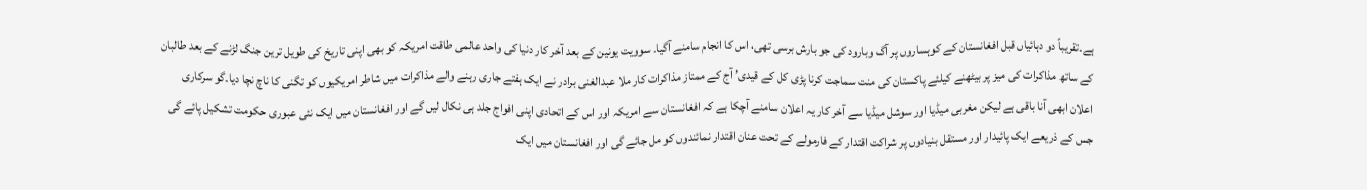ہے۔تقریباً دو دہائیاں قبل افغانستان کے کوہساروں پر آگ وبارود کی جو بارش برسی تھی، اس کا انجام سامنے آگیا۔ سوویت یونین کے بعد آخر کار دنیا کی واحد عالمی طاقت امریکہ کو بھی اپنی تاریخ کی طویل ترین جنگ لڑنے کے بعد طالبان کے ساتھ مذاکرات کی میز پر بیٹھنے کیلئے پاکستان کی منت سماجت کرنا پڑی کل کے قیدی’ آج کے ممتاز مذاکرات کار ملا عبدالغنی برادر نے ایک ہفتے جاری رہنے والے مذاکرات میں شاطر امریکیوں کو تگنی کا ناچ نچا دیا۔گو سرکاری اعلان ابھی آنا باقی ہے لیکن مغربی میڈیا اور سوشل میڈیا سے آخر کار یہ اعلان سامنے آچکا ہے کہ افغانستان سے امریکہ اور اس کے اتحادی اپنی افواج جلد ہی نکال لیں گے اور افغانستان میں ایک نئی عبوری حکومت تشکیل پائے گی جس کے ذریعے ایک پائیدار اور مستقل بنیادوں پر شراکت اقتدار کے فارمولے کے تحت عنان اقتدار نمائندوں کو مل جائے گی اور افغانستان میں ایک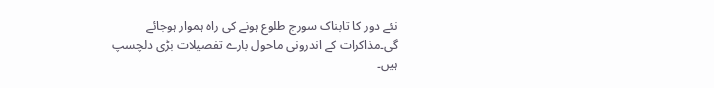نئے دور کا تابناک سورج طلوع ہونے کی راہ ہموار ہوجائے گی۔مذاکرات کے اندرونی ماحول بارے تفصیلات بڑی دلچسپ ہیں۔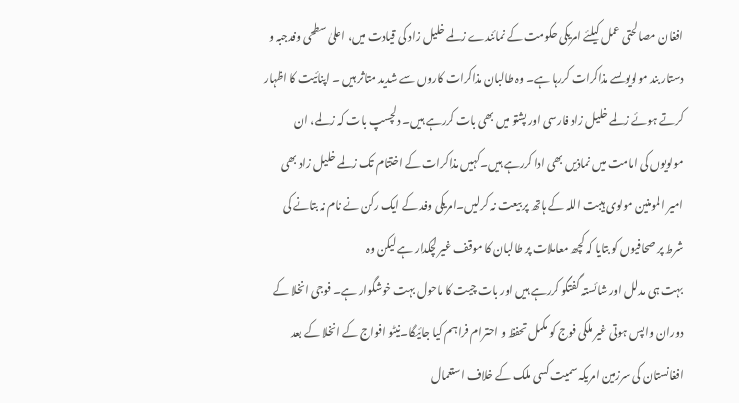افغان مصالحتی عمل کیلئے امریکی حکومت کے نمائندے زلمے خلیل زاد کی قیادت میں، اعلیٰ سطحی وفدجبہ و دستار بند مولویوںسے مذاکرات کررہا ہے۔ وہ طالبان مذاکرات کاروں سے شدید متاثر ہیں ۔ اپنائیت کا اظہار کرتے ہوئے زلمے خلیل زاد فارسی اور پشتو میں بھی بات کررہے ہیں۔ دلچسپ بات کہ زلمے، ان مولویوں کی امامت میں نماذیں بھی ادا کررہے ہیں۔کہیں مذاکرات کے اختتام تک زلمے خلیل زاد بھی امیر المومنین مولوی ہیبت اللہ کے ہاتھ پر بیعت نہ کرلیں۔امریکی وفد کے ایک رکن نے نام نہ بتانے کی شرط پر صحافیوں کو بتایا کہ کچھ معاملات پر طالبان کا موقف غیر لچکدار ہے لیکن وہ
بہت ہی مدلل اور شائستہ گفتگو کررہے ہیں اور بات چیت کا ماحول بہت خوشگوار ہے۔ فوجی انخلا کے دوران واپس ہوتی غیر ملکی فوج کو مکمل تحفظ و احترام فراہم کیا جائیگا۔نیٹو افواج کے انخلا کے بعد افغانستان کی سرزمین امریکہ سمیت کسی ملک کے خلاف استعمال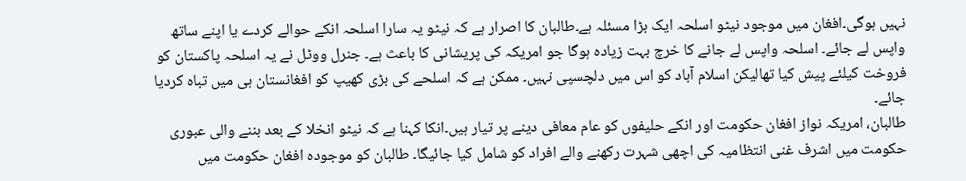نہیں ہوگی۔افغان میں موجود نیٹو اسلحہ ایک بڑا مسئلہ ہے۔طالبان کا اصرار ہے کہ نیٹو یہ سارا اسلحہ انکے حوالے کردے یا اپنے ساتھ واپس لے جائے۔ اسلحہ واپس لے جانے کا خرچ بہت زیادہ ہوگا جو امریکہ کی پریشانی کا باعث ہے۔ جنرل ووٹل نے یہ اسلحہ پاکستان کو فروخت کیلئے پیش کیا تھالیکن اسلام آباد کو اس میں دلچسپی نہیں۔ ممکن ہے کہ اسلحے کی بڑی کھیپ کو افغانستان ہی میں تباہ کردیا جائے۔
طالبان، امریکہ نواز افغان حکومت اور انکے حلیفوں کو عام معافی دینے پر تیار ہیں۔انکا کہنا ہے کہ نیٹو انخلا کے بعد بننے والی عبوری حکومت میں اشرف غنی انتظامیہ کی اچھی شہرت رکھنے والے افراد کو شامل کیا جائیگا۔ طالبان کو موجودہ افغان حکومت میں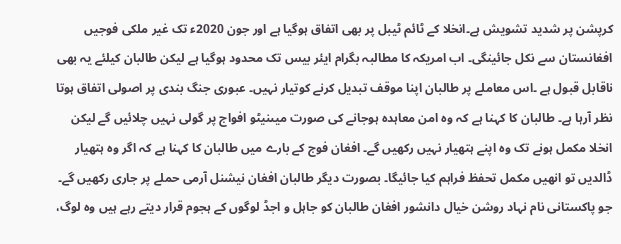کرپشن پر شدید تشویش ہے۔انخلا کے ٹائم ٹیبل پر بھی اتفاق ہوگیا ہے اور جون 2020ء تک غیر ملکی فوجیں افغانستان سے نکل جائینگی۔ اب امریکہ کا مطالبہ بگرام ایئر بیس تک محدود ہوگیا ہے لیکن طالبان کیلئے یہ بھی ناقابل قبول ہے ۔اس معاملے پر طالبان اپنا موقف تبدیل کرنے کوتیار نہیں۔ عبوری جنگ بندی پر اصولی اتفاق ہوتا نظر آرہا ہے۔ طالبان کا کہنا ہے کہ وہ امن معاہدہ ہوجانے کی صورت میںنیٹو افواج پر گولی نہیں چلائیں گے لیکن انخلا مکمل ہونے تک وہ اپنے ہتھیار نہیں رکھیں گے۔ افغان فوج کے بارے میں طالبان کا کہنا ہے کہ اگر وہ ہتھیار ڈالدیں تو انھیں مکمل تحفظ فراہم کیا جائیگا۔ بصورت دیگر طالبان افغان نیشنل آرمی حملے پر جاری رکھیں گے۔ جو پاکستانی نام نہاد روشن خیال دانشور افغان طالبان کو جاہل و اجڈ لوگوں کے ہجوم قرار دیتے رہے ہیں وہ لوگ،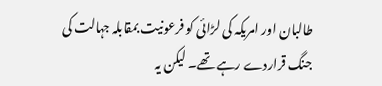طالبان اور امریکہ کی لڑائی کو فرعونیت بمقابلہ جہالت کی جنگ قراردے رہے تھے۔ لیکن یہ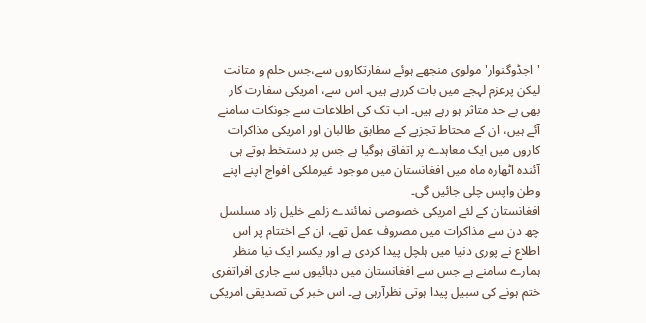'اجڈوگنوار' مولوی منجھے ہوئے سفارتکاروں سے،جس حلم و متانت لیکن پرعزم لہجے میں بات کررہے ہیں۔ اس سے، امریکی سفارت کار بھی بے حد متاثر ہو رہے ہیں۔ اب تک کی اطلاعات سے جونکات سامنے آئے ہیں، ان کے محتاط تجزیے کے مطابق طالبان اور امریکی مذاکرات کاروں میں ایک معاہدے پر اتفاق ہوگیا ہے جس پر دستخط ہوتے ہی آئندہ اٹھارہ ماہ میں افغانستان میں موجود غیرملکی افواج اپنے اپنے وطن واپس چلی جائیں گی۔
افغانستان کے لئے امریکی خصوصی نمائندے زلمے خلیل زاد مسلسل چھ دن سے مذاکرات میں مصروف عمل تھے، ان کے اختتام پر اس اطلاع نے پوری دنیا میں ہلچل پیدا کردی ہے اور یکسر ایک نیا منظر ہمارے سامنے ہے جس سے افغانستان میں دہائیوں سے جاری افراتفری ختم ہونے کی سبیل پیدا ہوتی نظرآرہی ہے۔ اس خبر کی تصدیقی امریکی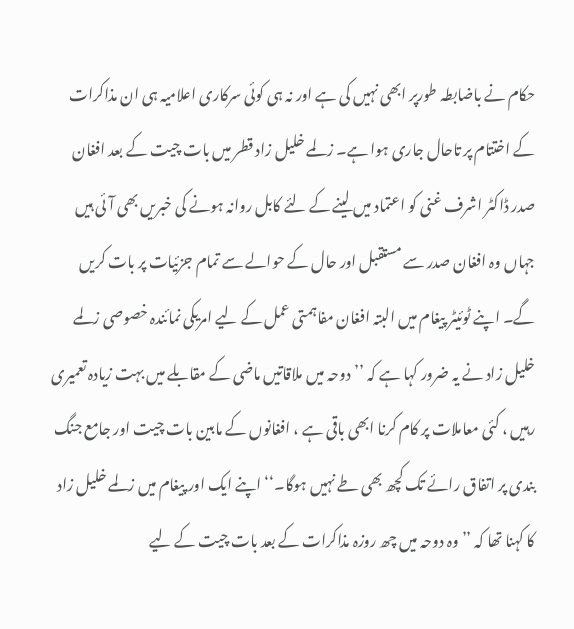حکام نے باضابطہ طورپر ابھی نہیں کی ہے اور نہ ہی کوئی سرکاری اعلامیہ ہی ان مذاکرات کے اختتام پر تاحال جاری ہوا ہے۔ زلمے خلیل زاد قطر میں بات چیت کے بعد افغان صدر ڈاکٹر اشرف غنی کو اعتماد میں لینے کے لئے کابل روانہ ہونے کی خبریں بھی آئی ہیں جہاں وہ افغان صدر سے مستقبل اور حال کے حوالے سے تمام جزئیات پر بات کریں گے۔ اپنے ٹوئیٹر پیغام میں البتہ افغان مفاہمتی عمل کے لیے امریکی نمائندہ خصوصی زلمے خلیل زاد نے یہ ضرور کہا ہے کہ ’’دوحہ میں ملاقاتیں ماضی کے مقابلے میں بہت زیادہ تعمیری رہیں ، کئی معاملات پر کام کرنا ابھی باقی ہے ، افغانوں کے مابین بات چیت اور جامع جنگ بندی پر اتفاق رائے تک کچھ بھی طے نہیں ہوگا۔‘‘ اپنے ایک اور پیغام میں زلمے خلیل زاد کا کہنا تھا کہ ’’وہ دوحہ میں چھ روزہ مذاکرات کے بعد بات چیت کے لیے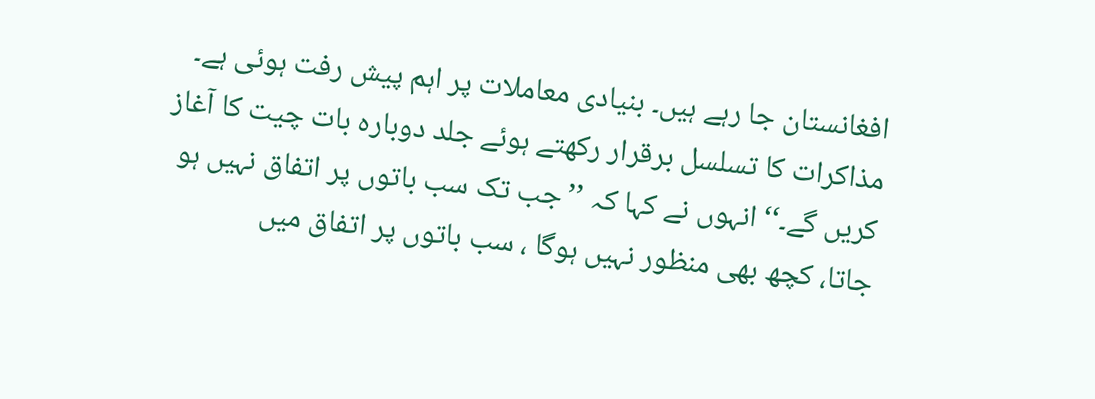افغانستان جا رہے ہیں۔ بنیادی معاملات پر اہم پیش رفت ہوئی ہے۔ مذاکرات کا تسلسل برقرار رکھتے ہوئے جلد دوبارہ بات چیت کا آغاز کریں گے۔‘‘ انہوں نے کہا کہ ’’جب تک سب باتوں پر اتفاق نہیں ہو جاتا، کچھ بھی منظور نہیں ہوگا ، سب باتوں پر اتفاق میں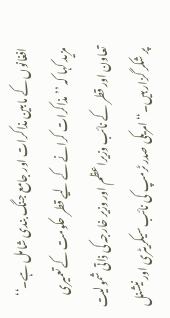افغانوں کے مابین مذاکرات اور جامع جنگ بندی شامل ہے۔‘‘ مزید کہا کہ ’’مذاکرات کرانے کے لیے قطر حکومت کے تعمیری تعاون اور قطر کے نائب وزیراعظم اور وزیر خارجہ کی ذاتی شمولیت پر شکر گزار ہیں۔‘‘امریکی صدر ٹرمپ کی نائب سیکریٹری اور نیشنل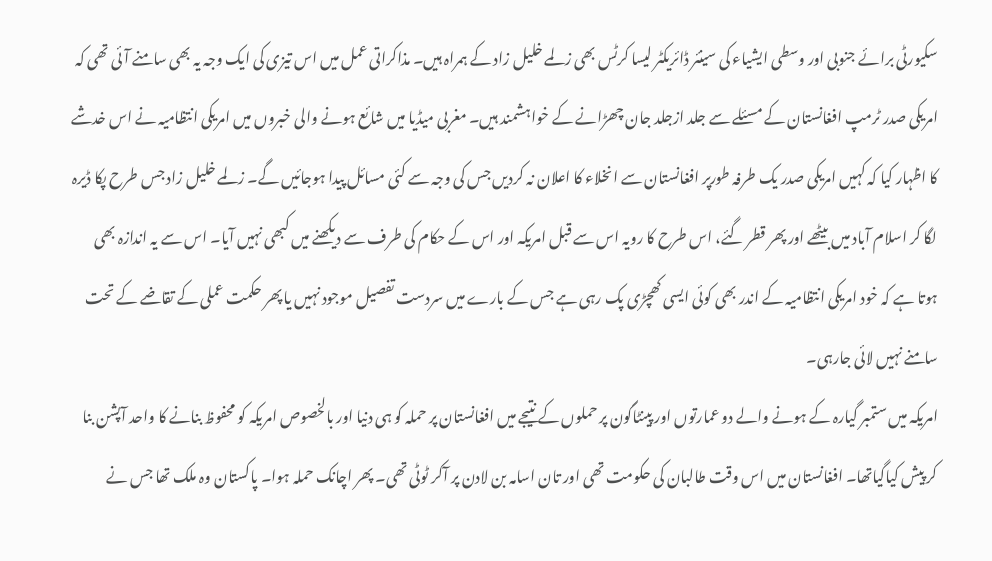سکیورٹی برائے جنوبی اور وسطی ایشیاء کی سینئر ڈائریکٹر لیسا کرٹس بھی زلمے خلیل زاد کے ہمراہ ہیں۔ مذاکراتی عمل میں اس تیزی کی ایک وجہ یہ بھی سامنے آئی تھی کہ امریکی صدر ٹرمپ افغانستان کے مسئلے سے جلد ازجلد جان چھڑانے کے خواہشمند ہیں۔ مغربی میڈیا میں شائع ہونے والی خبروں میں امریکی انتظامیہ نے اس خدشے کا اظہار کیا کہ کہیں امریکی صدر یک طرفہ طورپر افغانستان سے انخلاء کا اعلان نہ کردیں جس کی وجہ سے کئی مسائل پیدا ہوجائیں گے۔ زلمے خلیل زاد جس طرح پکا ڈیرہ لگا کر اسلام آباد میں بیٹھے اور پھر قطر گئے، اس طرح کا رویہ اس سے قبل امریکہ اور اس کے حکام کی طرف سے دیکھنے میں کبھی نہیں آیا۔ اس سے یہ اندازہ بھی ہوتا ہے کہ خود امریکی انتظامیہ کے اندر بھی کوئی ایسی کھچڑی پک رہی ہے جس کے بارے میں سردست تفصیل موجود نہیں یا پھر حکمت عملی کے تقاضے کے تحت سامنے نہیں لائی جارہی۔
امریکہ میں ستمبر گیارہ کے ہونے والے دو عمارتوں اور پینٹاگون پر حملوں کے نتیجے میں افغانستان پر حملہ کو ہی دنیا اور بالخصوص امریکہ کو محفوظ بنانے کا واحد آپشن بنا کر پیش کیاگیاتھا۔ افغانستان میں اس وقت طالبان کی حکومت تھی اور تان اسامہ بن لادن پر آکر ٹوٹی تھی۔ پھر اچانک حملہ ہوا۔ پاکستان وہ ملک تھا جس نے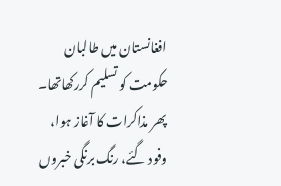افغانستان میں طالبان حکومت کو تسلیم کررکھاتھا۔ پھر مذاکرات کا آغاز ہوا، وفود گئے، رنگ برنگی خبروں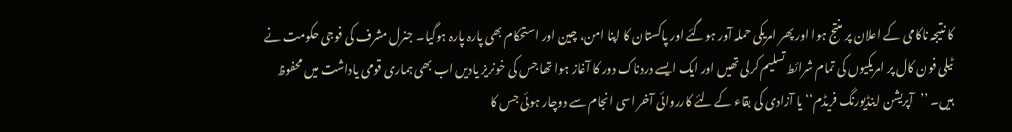کا نتیجہ ناکامی کے اعلان پر منتج ہوا اور پھر امریکی حملہ آور ہوگئے اور پاکستان کا اپنا امن، چین اور استحکام بھی پارہ پارہ ہوگیا۔ جنرل مشرف کی فوجی حکومت نے ٹیلی فون کال پر امریکیوں کی تمام شرائط تسلیم کرلی تھیں اور ایک ایسے دردناک دور کا آغاز ہوا تھا جس کی خونریز یادیں اب بھی ہماری قومی یاداشت میں محفوظ ہیں۔ ’’آپریشن اینڈیورنگ فریڈم‘‘ یا آزادی کی بقاء کے لئے کارروائی آخر اسی انجام سے دوچار ہوئی جس کا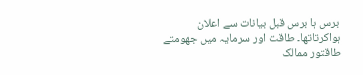برس ہا برس قبل بیانات سے اعلان ہواکرتاتھا۔ طاقت اور سرمایہ میں جھومتے طاقتور ممالک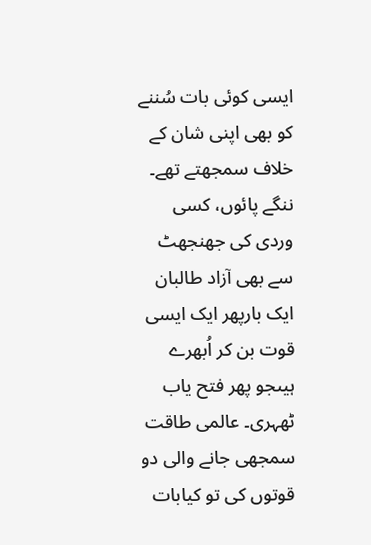ایسی کوئی بات سُننے کو بھی اپنی شان کے خلاف سمجھتے تھے۔ ننگے پائوں، کسی وردی کی جھنجھٹ سے بھی آزاد طالبان ایک بارپھر ایک ایسی قوت بن کر اُبھرے ہیںجو پھر فتح یاب ٹھہری۔ عالمی طاقت سمجھی جانے والی دو قوتوں کی تو کیابات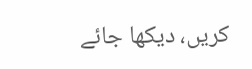کریں، دیکھا جائے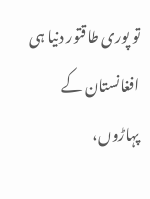تو پوری طاقتور دنیا ہی افغانستان کے پہاڑوں،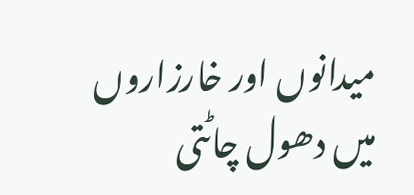میدانوں اور خارزاروں میں دھول چاٹتی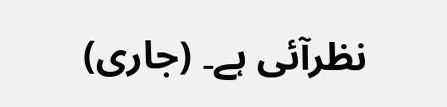نظرآئی ہے۔ (جاری)